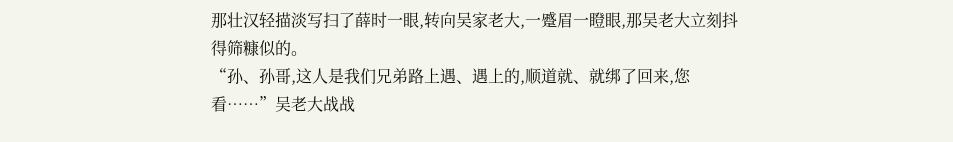那壮汉轻描淡写扫了薛时一眼,转向吴家老大,一蹙眉一瞪眼,那吴老大立刻抖得筛糠似的。
“孙、孙哥,这人是我们兄弟路上遇、遇上的,顺道就、就绑了回来,您看……”吴老大战战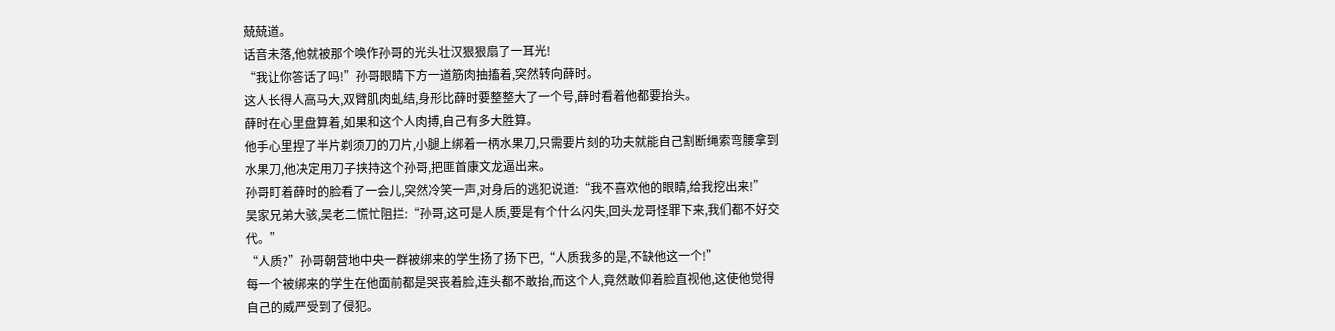兢兢道。
话音未落,他就被那个唤作孙哥的光头壮汉狠狠扇了一耳光!
“我让你答话了吗!”孙哥眼睛下方一道筋肉抽搐着,突然转向薛时。
这人长得人高马大,双臂肌肉虬结,身形比薛时要整整大了一个号,薛时看着他都要抬头。
薛时在心里盘算着,如果和这个人肉搏,自己有多大胜算。
他手心里捏了半片剃须刀的刀片,小腿上绑着一柄水果刀,只需要片刻的功夫就能自己割断绳索弯腰拿到水果刀,他决定用刀子挟持这个孙哥,把匪首康文龙逼出来。
孙哥盯着薛时的脸看了一会儿,突然冷笑一声,对身后的逃犯说道:“我不喜欢他的眼睛,给我挖出来!”
吴家兄弟大骇,吴老二慌忙阻拦:“孙哥,这可是人质,要是有个什么闪失,回头龙哥怪罪下来,我们都不好交代。”
“人质?”孙哥朝营地中央一群被绑来的学生扬了扬下巴,“人质我多的是,不缺他这一个!”
每一个被绑来的学生在他面前都是哭丧着脸,连头都不敢抬,而这个人,竟然敢仰着脸直视他,这使他觉得自己的威严受到了侵犯。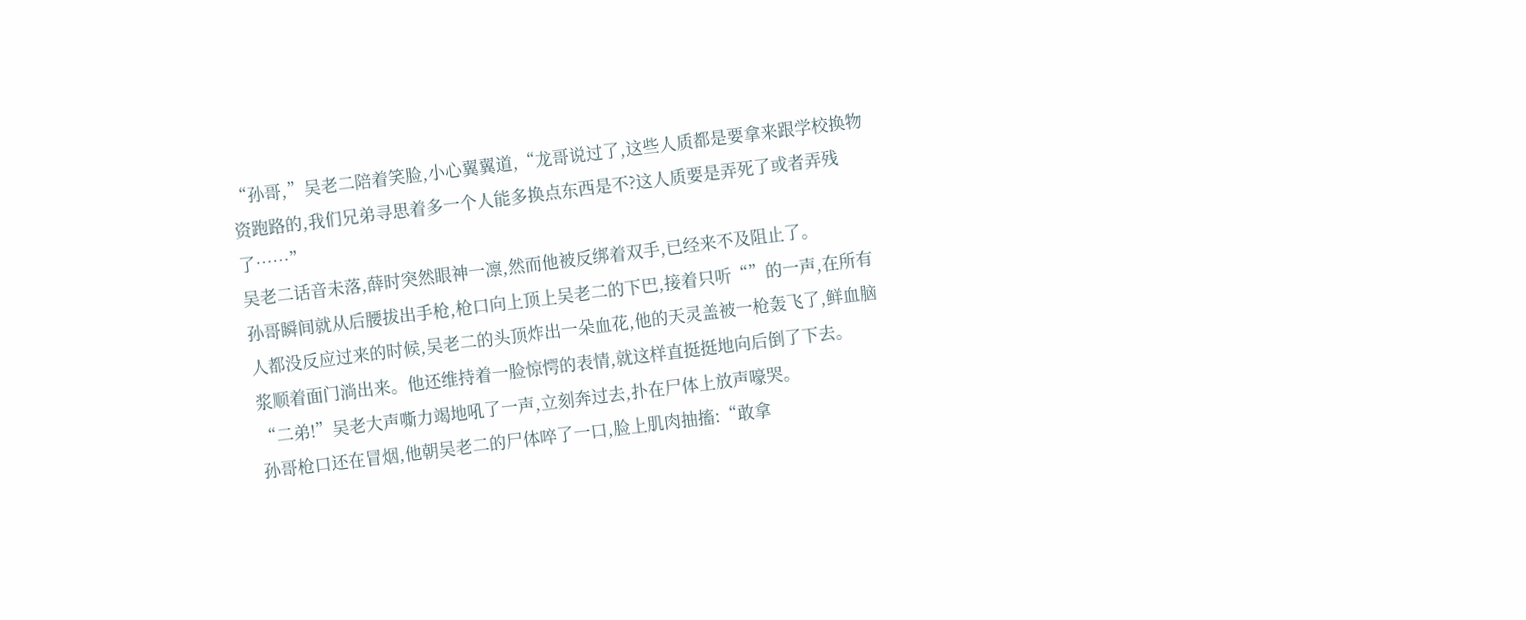“孙哥,”吴老二陪着笑脸,小心翼翼道,“龙哥说过了,这些人质都是要拿来跟学校换物资跑路的,我们兄弟寻思着多一个人能多换点东西是不?这人质要是弄死了或者弄残了……”
吴老二话音未落,薛时突然眼神一凛,然而他被反绑着双手,已经来不及阻止了。
孙哥瞬间就从后腰拔出手枪,枪口向上顶上吴老二的下巴,接着只听“”的一声,在所有人都没反应过来的时候,吴老二的头顶炸出一朵血花,他的天灵盖被一枪轰飞了,鲜血脑浆顺着面门淌出来。他还维持着一脸惊愕的表情,就这样直挺挺地向后倒了下去。
“二弟!”吴老大声嘶力竭地吼了一声,立刻奔过去,扑在尸体上放声嚎哭。
孙哥枪口还在冒烟,他朝吴老二的尸体啐了一口,脸上肌肉抽搐:“敢拿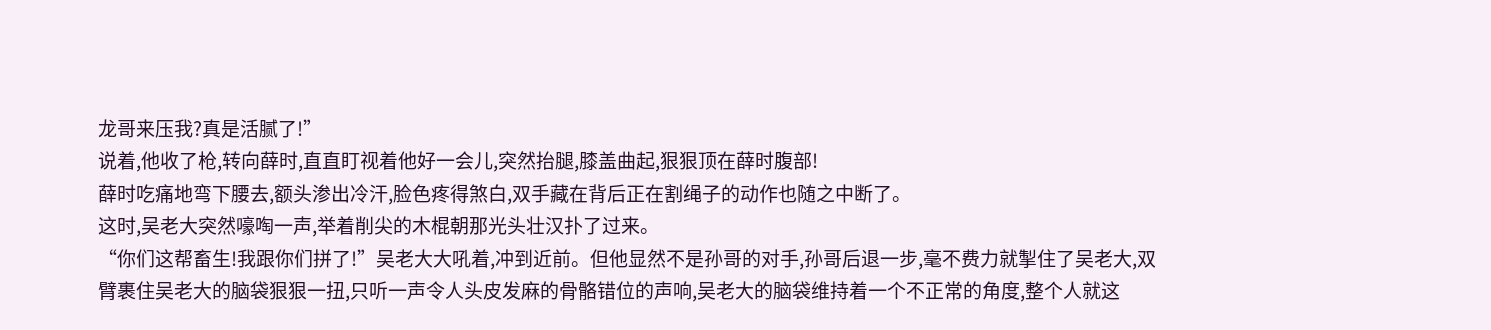龙哥来压我?真是活腻了!”
说着,他收了枪,转向薛时,直直盯视着他好一会儿,突然抬腿,膝盖曲起,狠狠顶在薛时腹部!
薛时吃痛地弯下腰去,额头渗出冷汗,脸色疼得煞白,双手藏在背后正在割绳子的动作也随之中断了。
这时,吴老大突然嚎啕一声,举着削尖的木棍朝那光头壮汉扑了过来。
“你们这帮畜生!我跟你们拼了!”吴老大大吼着,冲到近前。但他显然不是孙哥的对手,孙哥后退一步,毫不费力就掣住了吴老大,双臂裹住吴老大的脑袋狠狠一扭,只听一声令人头皮发麻的骨骼错位的声响,吴老大的脑袋维持着一个不正常的角度,整个人就这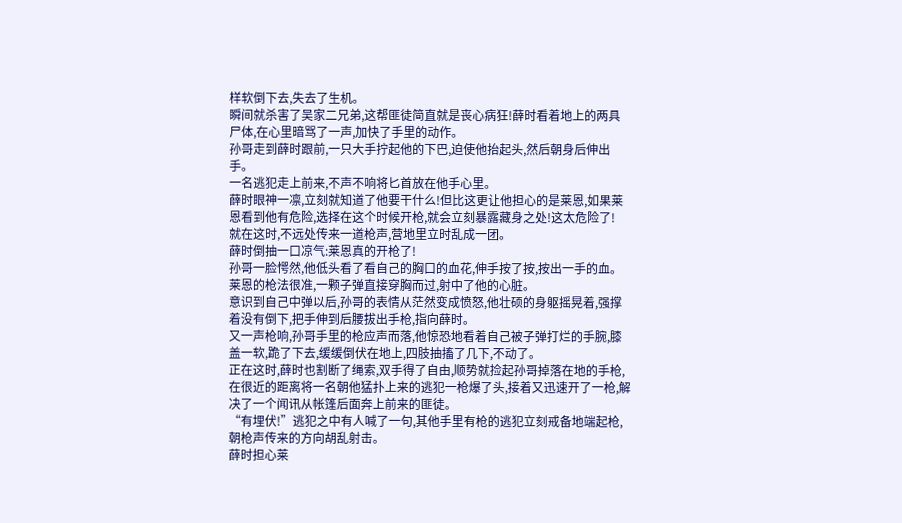样软倒下去,失去了生机。
瞬间就杀害了吴家二兄弟,这帮匪徒简直就是丧心病狂!薛时看着地上的两具尸体,在心里暗骂了一声,加快了手里的动作。
孙哥走到薛时跟前,一只大手拧起他的下巴,迫使他抬起头,然后朝身后伸出手。
一名逃犯走上前来,不声不响将匕首放在他手心里。
薛时眼神一凛,立刻就知道了他要干什么!但比这更让他担心的是莱恩,如果莱恩看到他有危险,选择在这个时候开枪,就会立刻暴露藏身之处!这太危险了!
就在这时,不远处传来一道枪声,营地里立时乱成一团。
薛时倒抽一口凉气:莱恩真的开枪了!
孙哥一脸愕然,他低头看了看自己的胸口的血花,伸手按了按,按出一手的血。莱恩的枪法很准,一颗子弹直接穿胸而过,射中了他的心脏。
意识到自己中弹以后,孙哥的表情从茫然变成愤怒,他壮硕的身躯摇晃着,强撑着没有倒下,把手伸到后腰拔出手枪,指向薛时。
又一声枪响,孙哥手里的枪应声而落,他惊恐地看着自己被子弹打烂的手腕,膝盖一软,跪了下去,缓缓倒伏在地上,四肢抽搐了几下,不动了。
正在这时,薛时也割断了绳索,双手得了自由,顺势就捡起孙哥掉落在地的手枪,在很近的距离将一名朝他猛扑上来的逃犯一枪爆了头,接着又迅速开了一枪,解决了一个闻讯从帐篷后面奔上前来的匪徒。
“有埋伏!”逃犯之中有人喊了一句,其他手里有枪的逃犯立刻戒备地端起枪,朝枪声传来的方向胡乱射击。
薛时担心莱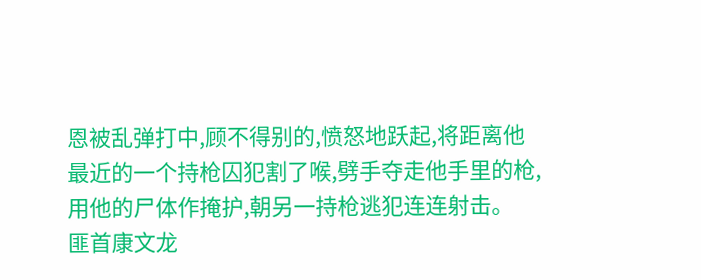恩被乱弹打中,顾不得别的,愤怒地跃起,将距离他最近的一个持枪囚犯割了喉,劈手夺走他手里的枪,用他的尸体作掩护,朝另一持枪逃犯连连射击。
匪首康文龙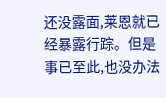还没露面,莱恩就已经暴露行踪。但是事已至此,也没办法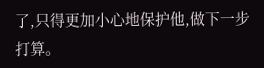了,只得更加小心地保护他,做下一步打算。